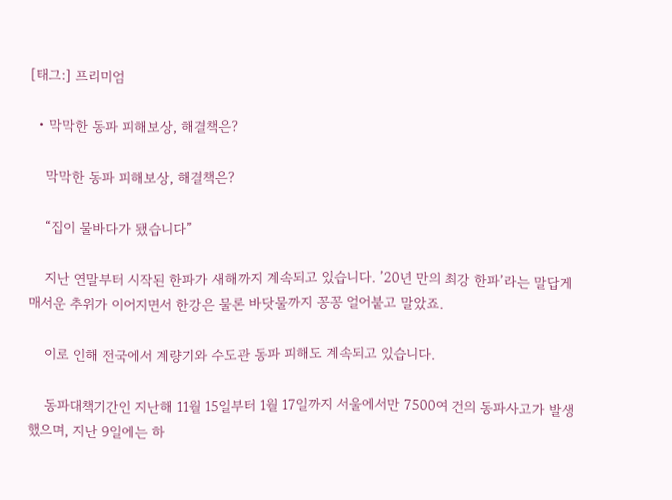[태그:] 프리미엄

  • 막막한 동파 피해보상, 해결책은?

    막막한 동파 피해보상, 해결책은?

    “집이 물바다가 됐습니다”

    지난 연말부터 시작된 한파가 새해까지 계속되고 있습니다. ’20년 만의 최강 한파’라는 말답게 매서운 추위가 이어지면서 한강은 물론 바닷물까지 꽁꽁 얼어붙고 말았죠.

    이로 인해 전국에서 계량기와 수도관 동파 피해도 계속되고 있습니다.

    동파대책기간인 지난해 11월 15일부터 1월 17일까지 서울에서만 7500여 건의 동파사고가 발생했으며, 지난 9일에는 하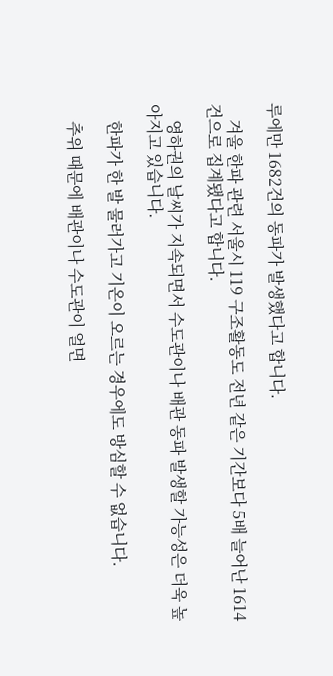루에만 1682건의 동파가 발생했다고 합니다.

    겨울 한파 관련 서울시 119 구조활동도 전년 같은 기간보다 5배 늘어난 1614건으로 집계됐다고 합니다.

    영하권의 날씨가 지속되면서 수도관이나 배관 동파 발생할 가능성은 더욱 높아지고 있습니다.

    한파가 한 발 물러가고 기온이 오르는 경우에도 방심할 수 없습니다.

    추위 때문에 배관이나 수도관이 얼면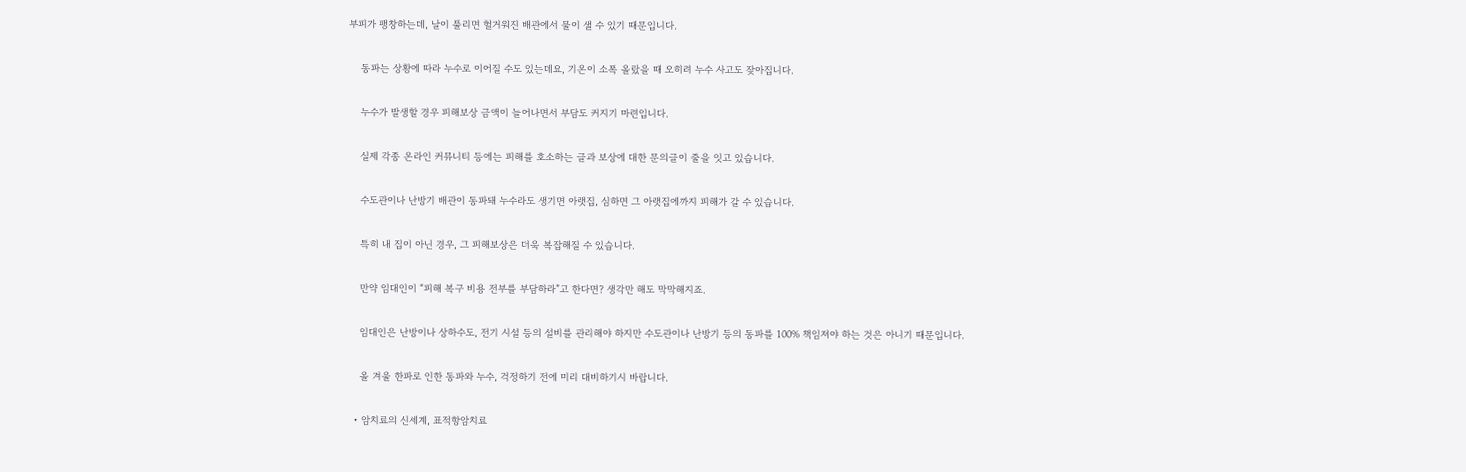부피가 팽창하는데, 날이 풀리면 헐거워진 배관에서 물이 샐 수 있기 때문입니다.

    동파는 상황에 따라 누수로 이어질 수도 있는데요, 기온이 소폭 올랐을 때 오히려 누수 사고도 잦아집니다.

    누수가 발생할 경우 피해보상 금액이 늘어나면서 부담도 커지기 마련입니다.

    실제 각종 온라인 커뮤니티 등에는 피해를 호소하는 글과 보상에 대한 문의글이 줄을 잇고 있습니다.

    수도관이나 난방기 배관이 동파돼 누수라도 생기면 아랫집, 심하면 그 아랫집에까지 피해가 갈 수 있습니다.

    특히 내 집이 아닌 경우, 그 피해보상은 더욱 복잡해질 수 있습니다.

    만약 임대인이 “피해 복구 비용 전부를 부담하라”고 한다면? 생각만 해도 막막해지죠.

    임대인은 난방이나 상하수도, 전기 시설 등의 설비를 관리해야 하지만 수도관이나 난방기 등의 동파를 100% 책임져야 하는 것은 아니기 때문입니다.

    올 겨울 한파로 인한 동파와 누수, 걱정하기 전에 미리 대비하기시 바랍니다.

  • 암치료의 신세계, 표적항암치료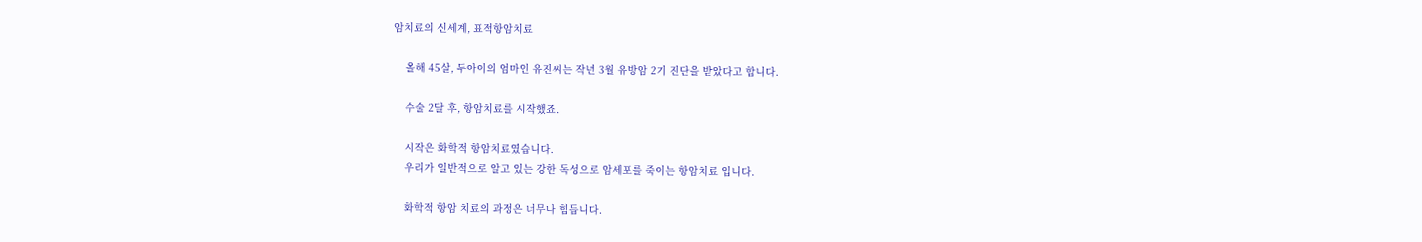암치료의 신세계, 표적항암치료

    올해 45살, 두아이의 엄마인 유진씨는 작년 3월 유방암 2기 진단을 받았다고 합니다.

    수술 2달 후, 항암치료를 시작했죠.

    시작은 화학적 항암치료였습니다.
    우리가 일반적으로 알고 있는 강한 독성으로 암세포를 죽이는 항암치료 입니다.

    화학적 항암 치료의 과정은 너무나 힘듭니다.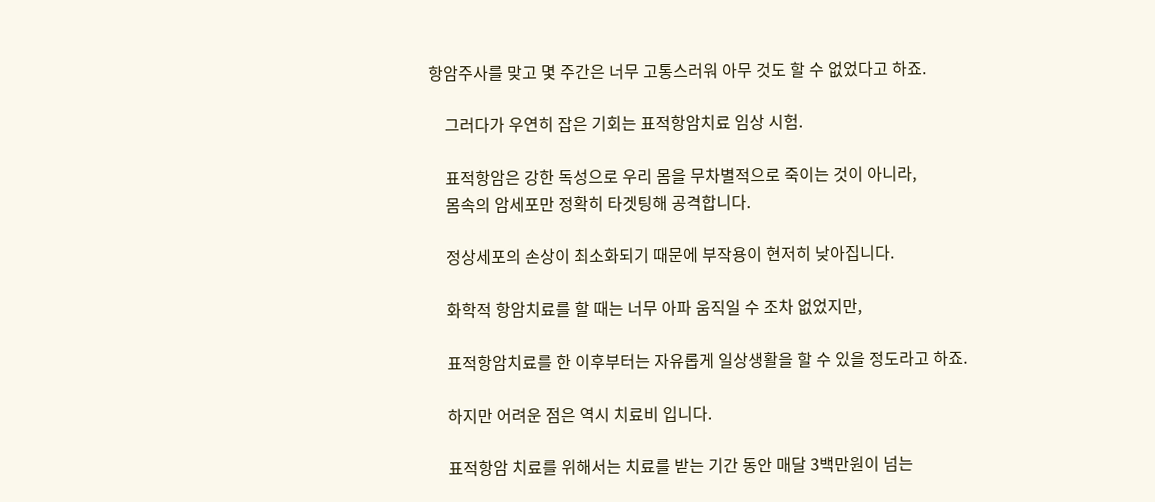항암주사를 맞고 몇 주간은 너무 고통스러워 아무 것도 할 수 없었다고 하죠.

    그러다가 우연히 잡은 기회는 표적항암치료 임상 시험.

    표적항암은 강한 독성으로 우리 몸을 무차별적으로 죽이는 것이 아니라,
    몸속의 암세포만 정확히 타겟팅해 공격합니다.

    정상세포의 손상이 최소화되기 때문에 부작용이 현저히 낮아집니다.

    화학적 항암치료를 할 때는 너무 아파 움직일 수 조차 없었지만,

    표적항암치료를 한 이후부터는 자유롭게 일상생활을 할 수 있을 정도라고 하죠.

    하지만 어려운 점은 역시 치료비 입니다.

    표적항암 치료를 위해서는 치료를 받는 기간 동안 매달 3백만원이 넘는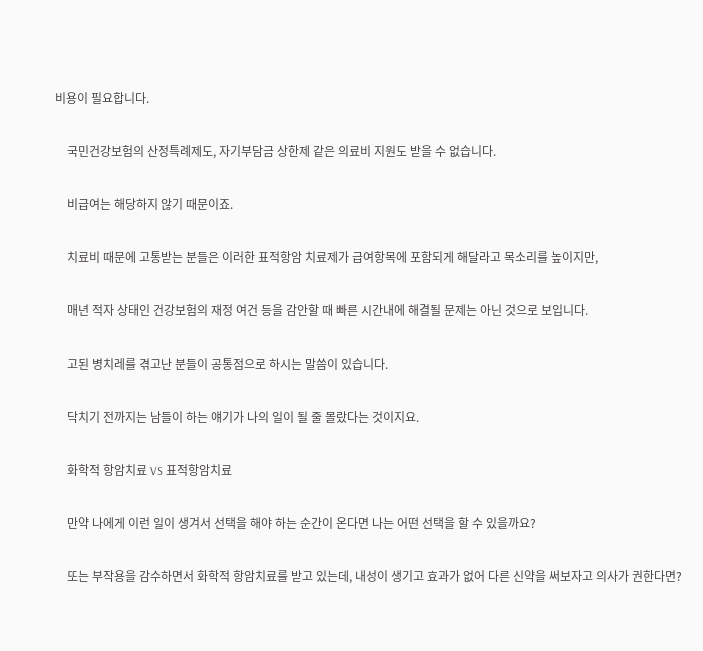비용이 필요합니다.

    국민건강보험의 산정특례제도, 자기부담금 상한제 같은 의료비 지원도 받을 수 없습니다.

    비급여는 해당하지 않기 때문이죠.

    치료비 때문에 고통받는 분들은 이러한 표적항암 치료제가 급여항목에 포함되게 해달라고 목소리를 높이지만,

    매년 적자 상태인 건강보험의 재정 여건 등을 감안할 때 빠른 시간내에 해결될 문제는 아닌 것으로 보입니다.

    고된 병치레를 겪고난 분들이 공통점으로 하시는 말씀이 있습니다.

    닥치기 전까지는 남들이 하는 얘기가 나의 일이 될 줄 몰랐다는 것이지요.

    화학적 항암치료 VS 표적항암치료

    만약 나에게 이런 일이 생겨서 선택을 해야 하는 순간이 온다면 나는 어떤 선택을 할 수 있을까요?

    또는 부작용을 감수하면서 화학적 항암치료를 받고 있는데, 내성이 생기고 효과가 없어 다른 신약을 써보자고 의사가 권한다면?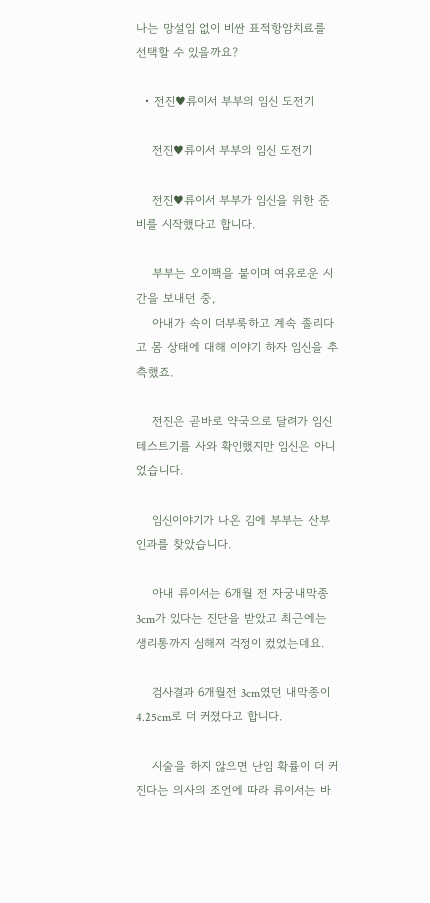나는 망설임 없이 비싼 표적항암치료를 선택할 수 있을까요?

  • 전진♥류이서 부부의 임신 도전기

    전진♥류이서 부부의 임신 도전기

    전진♥류이서 부부가 임신을 위한 준비를 시작했다고 합니다.

    부부는 오이팩을 붙이며 여유로운 시간을 보내던 중,
    아내가 속이 더부룩하고 계속 졸리다고 몸 상태에 대해 이야기 하자 임신을 추측했죠.

    전진은 곧바로 약국으로 달려가 임신테스트기를 사와 확인했지만 임신은 아니었습니다.

    임신이야기가 나온 김에 부부는 산부인과를 찾았습니다.

    아내 류이서는 6개월 전 자궁내막종 3cm가 있다는 진단을 받았고 최근에는 생리통까지 심해져 걱정이 컸었는데요.

    검사결과 6개월전 3cm였던 내막종이 4.25cm로 더 커졌다고 합니다.

    시술을 하지 않으면 난임 확률이 더 커진다는 의사의 조언에 따라 류이서는 바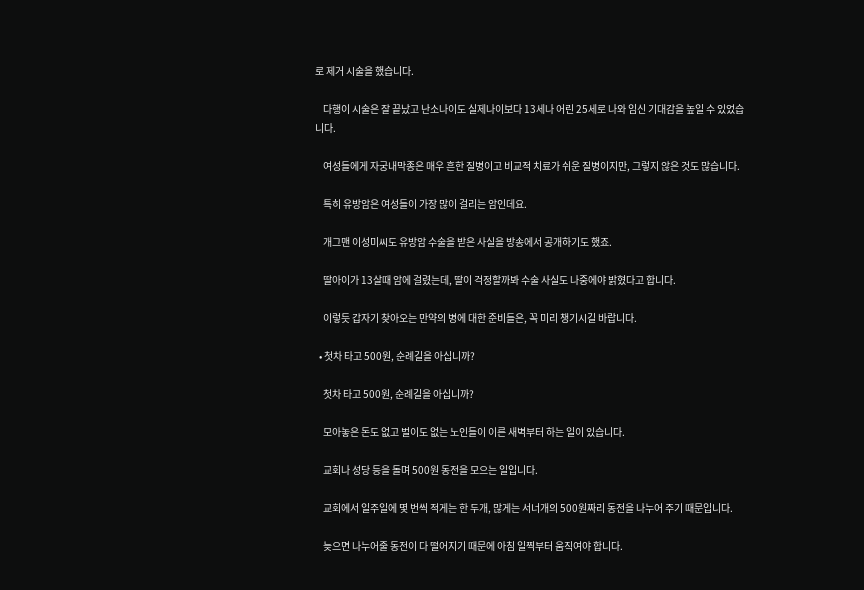로 제거 시술을 했습니다.

    다행이 시술은 잘 끝났고 난소나이도 실제나이보다 13세나 어린 25세로 나와 임신 기대감을 높일 수 있었습니다.

    여성들에게 자궁내막종은 매우 흔한 질병이고 비교적 치료가 쉬운 질병이지만, 그렇지 않은 것도 많습니다.

    특히 유방암은 여성들이 가장 많이 걸리는 암인데요.

    개그맨 이성미씨도 유방암 수술을 받은 사실을 방송에서 공개하기도 했죠.

    딸아이가 13살때 암에 걸렸는데, 딸이 걱정할까봐 수술 사실도 나중에야 밝혔다고 합니다.

    이렇듯 갑자기 찾아오는 만약의 병에 대한 준비들은, 꼭 미리 챙기시길 바랍니다.

  • 첫차 타고 500원, 순례길을 아십니까?

    첫차 타고 500원, 순례길을 아십니까?

    모아놓은 돈도 없고 벌이도 없는 노인들이 이른 새벽부터 하는 일이 있습니다.

    교회나 성당 등을 돌며 500원 동전을 모으는 일입니다.

    교회에서 일주일에 몇 번씩 적게는 한 두개, 많게는 서너개의 500원짜리 동전을 나누어 주기 때문입니다.

    늦으면 나누어줄 동전이 다 떨어지기 때문에 아침 일찍부터 움직여야 합니다.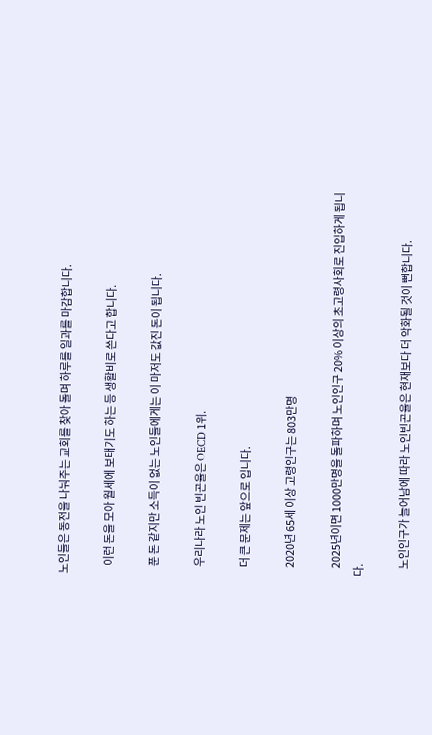노인들은 동전을 나눠주는 교회를 찾아 돌며 하루를 일과를 마감합니다.

    이런 돈을 모아 월세에 보태기도 하는 등 생활비로 쓴다고 합니다.

    푼 돈 같지만 소득이 없는 노인들에게는 이 마저도 값진 돈이 됩니다.

    우리나라 노인 빈곤율은 OECD 1위.

    더 큰 문제는 앞으로 입니다.

    2020년 65세 이상 고령인구는 803만명

    2025년이면 1000만명을 돌파하며 노인인구 20% 이상의 초고령사회로 진입하게 됩니다.

    노인인구가 늘어남에 따라 노인빈곤율은 현재보다 더 악화될 것이 뻔합니다.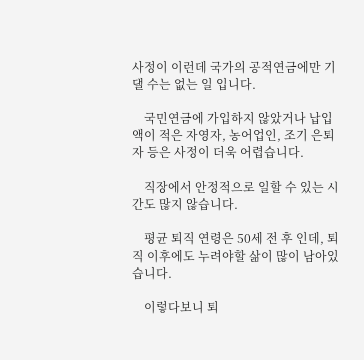사정이 이런데 국가의 공적연금에만 기댈 수는 없는 일 입니다.

    국민연금에 가입하지 않았거나 납입액이 적은 자영자, 농어업인, 조기 은퇴자 등은 사정이 더욱 어렵습니다.

    직장에서 안정적으로 일할 수 있는 시간도 많지 않습니다.

    평균 퇴직 연령은 50세 전 후 인데, 퇴직 이후에도 누려야할 삶이 많이 남아있습니다.

    이렇다보니 퇴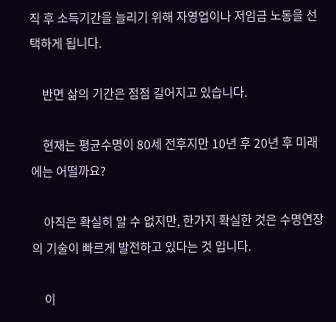직 후 소득기간을 늘리기 위해 자영업이나 저임금 노동을 선택하게 됩니다.

    반면 삶의 기간은 점점 길어지고 있습니다.

    현재는 평균수명이 80세 전후지만 10년 후 20년 후 미래에는 어떨까요?

    아직은 확실히 알 수 없지만, 한가지 확실한 것은 수명연장의 기술이 빠르게 발전하고 있다는 것 입니다.

    이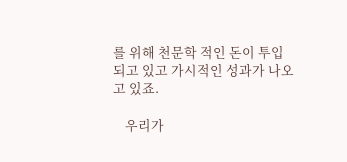를 위해 천문학 적인 돈이 투입되고 있고 가시적인 성과가 나오고 있죠.

    우리가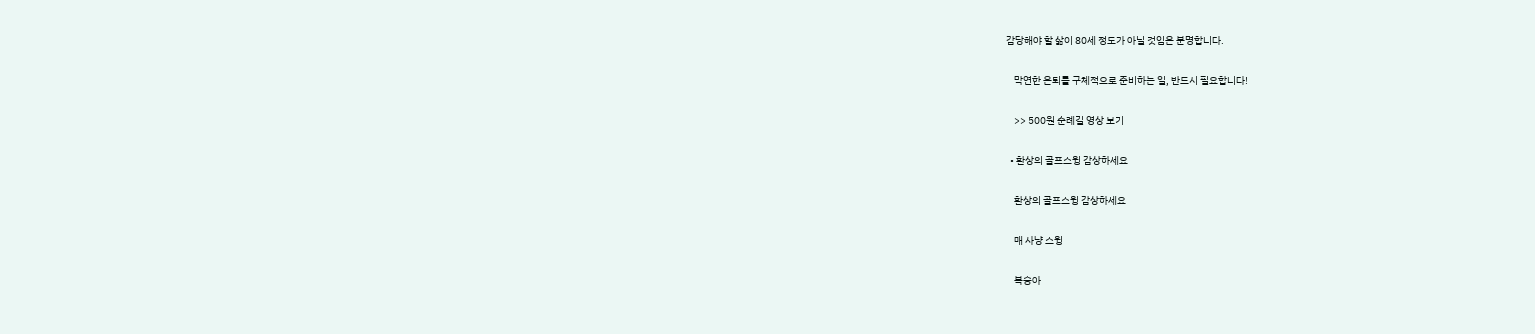감당해야 할 삶이 80세 정도가 아닐 것임은 분명합니다.

    막연한 은퇴를 구체적으로 준비하는 일, 반드시 필요합니다!

    >> 500원 순례길 영상 보기

  • 환상의 골프스윙 감상하세요

    환상의 골프스윙 감상하세요

    매 사냥 스윙

    복숭아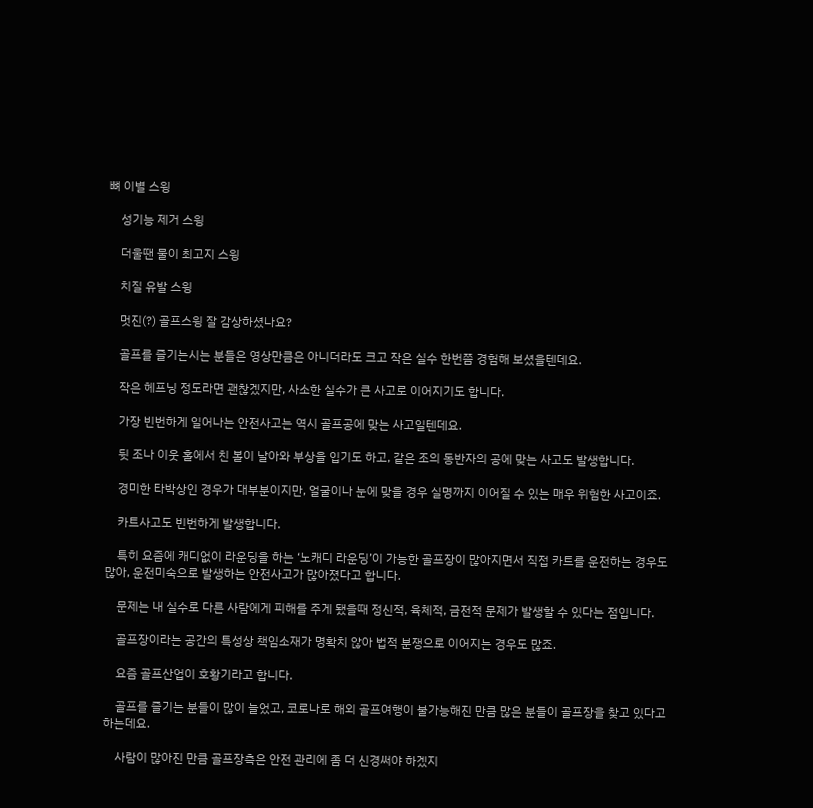뼈 이별 스윙

    성기능 제거 스윙

    더울땐 물이 최고지 스윙

    치질 유발 스윙

    멋진(?) 골프스윙 잘 감상하셨나요?

    골프를 즐기는시는 분들은 영상만큼은 아니더라도 크고 작은 실수 한번쯤 경험해 보셨을텐데요.

    작은 헤프닝 정도라면 괜찮겠지만, 사소한 실수가 큰 사고로 이어지기도 합니다.

    가장 빈번하게 일어나는 안전사고는 역시 골프공에 맞는 사고일텐데요.

    뒷 조나 이웃 홀에서 친 볼이 날아와 부상을 입기도 하고, 같은 조의 동반자의 공에 맞는 사고도 발생합니다.

    경미한 타박상인 경우가 대부분이지만, 얼굴이나 눈에 맞을 경우 실명까지 이어질 수 있는 매우 위험한 사고이죠.

    카트사고도 빈번하게 발생합니다.

    특히 요즘에 캐디없이 라운딩을 하는 ‘노캐디 라운딩’이 가능한 골프장이 많아지면서 직접 카트를 운전하는 경우도 많아, 운전미숙으로 발생하는 안전사고가 많아졌다고 합니다.

    문제는 내 실수로 다른 사람에게 피해를 주게 됐을때 정신적, 육체적, 금전적 문제가 발생할 수 있다는 점입니다.

    골프장이라는 공간의 특성상 책임소재가 명확치 않아 법적 분쟁으로 이어지는 경우도 많죠.

    요즘 골프산업이 호황기라고 합니다.

    골프를 즐기는 분들이 많이 늘었고, 코로나로 해외 골프여행이 불가능해진 만큼 많은 분들이 골프장을 찾고 있다고 하는데요.

    사람이 많아진 만큼 골프장측은 안전 관리에 좀 더 신경써야 하겠지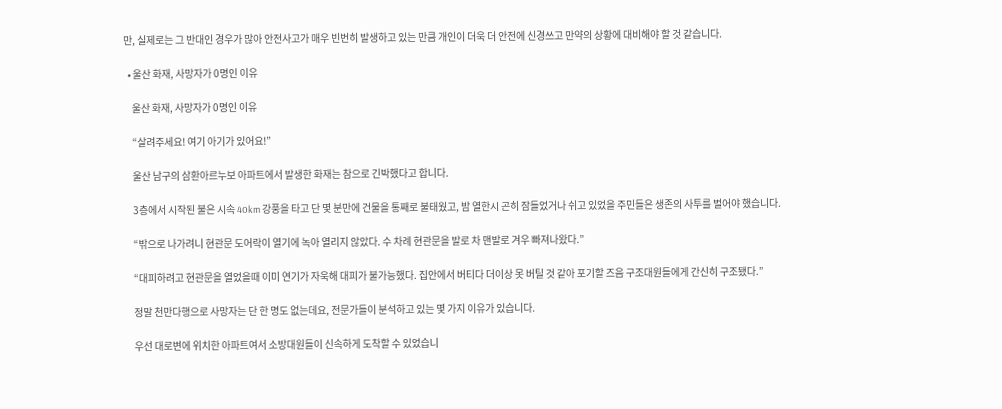만, 실제로는 그 반대인 경우가 많아 안전사고가 매우 빈번히 발생하고 있는 만큼 개인이 더욱 더 안전에 신경쓰고 만약의 상황에 대비해야 할 것 같습니다.

  • 울산 화재, 사망자가 0명인 이유

    울산 화재, 사망자가 0명인 이유

    “살려주세요! 여기 아기가 있어요!”

    울산 남구의 삼환아르누보 아파트에서 발생한 화재는 참으로 긴박했다고 합니다.

    3층에서 시작된 불은 시속 40km 강풍을 타고 단 몇 분만에 건물을 통째로 불태웠고, 밤 열한시 곤히 잠들었거나 쉬고 있었을 주민들은 생존의 사투를 벌어야 했습니다.

    “밖으로 나가려니 현관문 도어락이 열기에 녹아 열리지 않았다. 수 차례 현관문을 발로 차 맨발로 겨우 빠져나왔다.”

    “대피하려고 현관문을 열었을때 이미 연기가 자욱해 대피가 불가능했다. 집안에서 버티다 더이상 못 버틸 것 같아 포기할 즈음 구조대원들에게 간신히 구조됐다.”

    정말 천만다행으로 사망자는 단 한 명도 없는데요, 전문가들이 분석하고 있는 몇 가지 이유가 있습니다.

    우선 대로변에 위치한 아파트여서 소방대원들이 신속하게 도착할 수 있었습니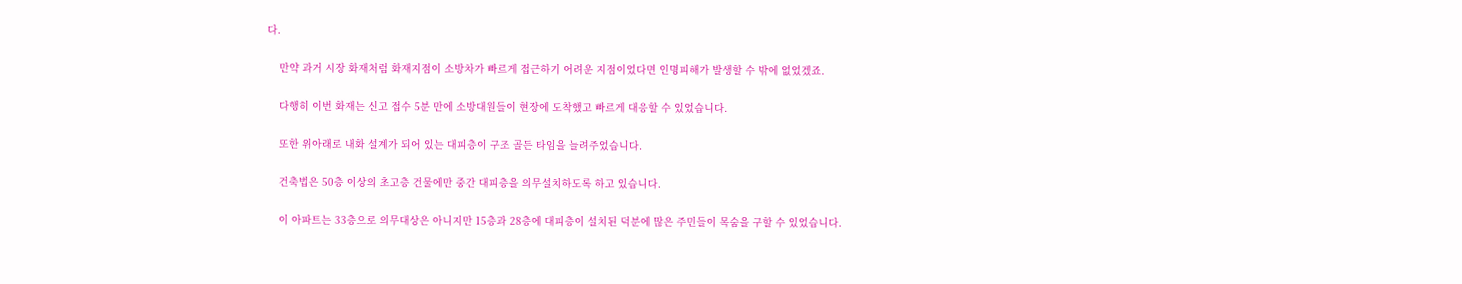다.

    만약 과거 시장 화재처럼 화재지점이 소방차가 빠르게 접근하기 어려운 지점이었다면 인명피해가 발생할 수 밖에 없었겠죠.

    다행히 이번 화재는 신고 접수 5분 만에 소방대원들이 현장에 도착했고 빠르게 대응할 수 있었습니다.

    또한 위아래로 내화 설계가 되어 있는 대피층이 구조 골든 타임을 늘려주었습니다.

    건축법은 50층 이상의 초고층 건물에만 중간 대피층을 의무설치하도록 하고 있습니다.

    이 아파트는 33층으로 의무대상은 아니지만 15층과 28층에 대피층이 설치된 덕분에 많은 주민들이 목숨을 구할 수 있었습니다.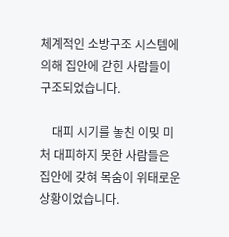체계적인 소방구조 시스템에 의해 집안에 갇힌 사람들이 구조되었습니다.

    대피 시기를 놓친 이밎 미처 대피하지 못한 사람들은 집안에 갖혀 목숨이 위태로운 상황이었습니다.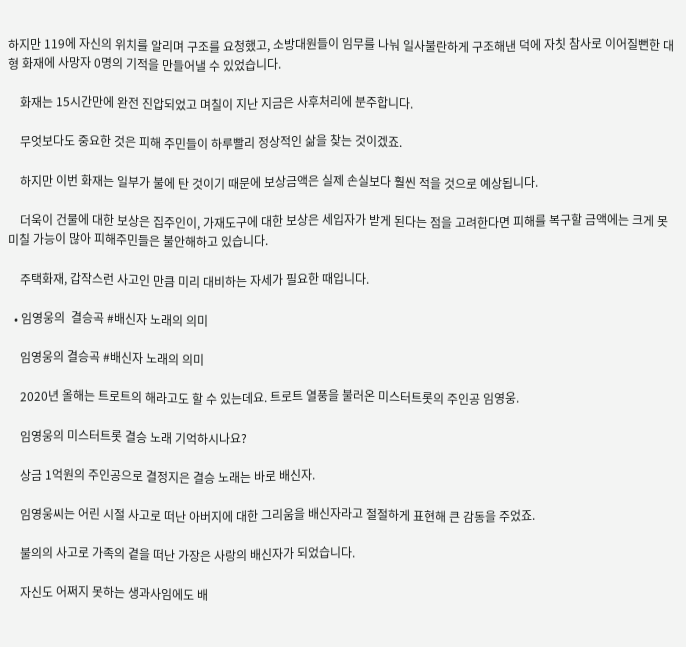하지만 119에 자신의 위치를 알리며 구조를 요청했고, 소방대원들이 임무를 나눠 일사불란하게 구조해낸 덕에 자칫 참사로 이어질뻔한 대형 화재에 사망자 0명의 기적을 만들어낼 수 있었습니다.

    화재는 15시간만에 완전 진압되었고 며칠이 지난 지금은 사후처리에 분주합니다.

    무엇보다도 중요한 것은 피해 주민들이 하루빨리 정상적인 삶을 찾는 것이겠죠.

    하지만 이번 화재는 일부가 불에 탄 것이기 때문에 보상금액은 실제 손실보다 훨씬 적을 것으로 예상됩니다.

    더욱이 건물에 대한 보상은 집주인이, 가재도구에 대한 보상은 세입자가 받게 된다는 점을 고려한다면 피해를 복구할 금액에는 크게 못미칠 가능이 많아 피해주민들은 불안해하고 있습니다.

    주택화재, 갑작스런 사고인 만큼 미리 대비하는 자세가 필요한 때입니다.

  • 임영웅의  결승곡 #배신자 노래의 의미

    임영웅의 결승곡 #배신자 노래의 의미

    2020년 올해는 트로트의 해라고도 할 수 있는데요. 트로트 열풍을 불러온 미스터트롯의 주인공 임영웅.

    임영웅의 미스터트롯 결승 노래 기억하시나요?

    상금 1억원의 주인공으로 결정지은 결승 노래는 바로 배신자.

    임영웅씨는 어린 시절 사고로 떠난 아버지에 대한 그리움을 배신자라고 절절하게 표현해 큰 감동을 주었죠.

    불의의 사고로 가족의 곁을 떠난 가장은 사랑의 배신자가 되었습니다.

    자신도 어쩌지 못하는 생과사임에도 배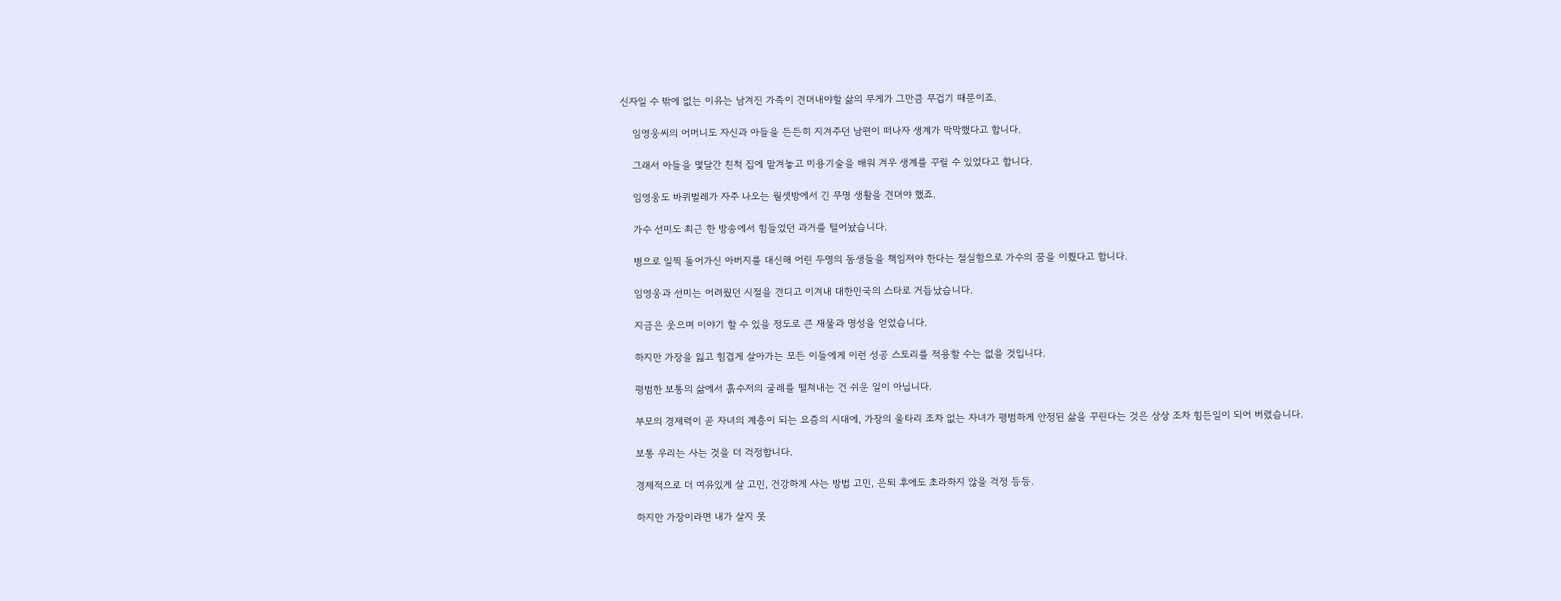신자일 수 밖에 없는 이유는 남겨진 가족이 견뎌내야할 삶의 무게가 그만큼 무겁기 때문이죠.

    임영웅씨의 어머니도 자신과 아들을 든든히 지겨주던 남편이 떠나자 생계가 막막했다고 합니다.

    그래서 아들을 몇달간 친척 집에 맡겨놓고 미용기술을 배워 겨우 생계를 꾸릴 수 있었다고 합니다.

    임영웅도 바퀴벌레가 자주 나오는 월셋방에서 긴 무명 생활을 견뎌야 했죠.

    가수 선미도 최근 한 방송에서 힘들었던 과거를 털어놨습니다.

    병으로 일찍 돌어가신 아버지를 대신해 어린 두명의 동생들을 책임져야 한다는 절실함으로 가수의 꿈을 이뤘다고 합니다.

    임영웅과 선미는 어려웠던 시절을 견디고 이겨내 대한민국의 스타로 거듭났습니다.

    지금은 웃으며 이야기 할 수 있을 정도로 큰 재물과 명성을 얻었습니다.

    하지만 가장을 잃고 힘겹게 살아가는 모든 이들에게 이런 성공 스토리를 적용할 수는 없을 것입니다.

    평범한 보통의 삶에서 흙수저의 굴레를 떨쳐내는 건 쉬운 일이 아닙니다.

    부모의 경제력이 곧 자녀의 계층이 되는 요즘의 시대에, 가장의 울타리 조차 없는 자녀가 평범하게 안정된 삶을 꾸린다는 것은 상상 조차 힘든일이 되어 버렸습니다.

    보통 우리는 사는 것을 더 걱정합니다.

    경제적으로 더 여유있게 살 고민, 건강하게 사는 방법 고민, 은퇴 후에도 초라하지 않을 걱정 등등.

    하지만 가장이라면 내가 살지 못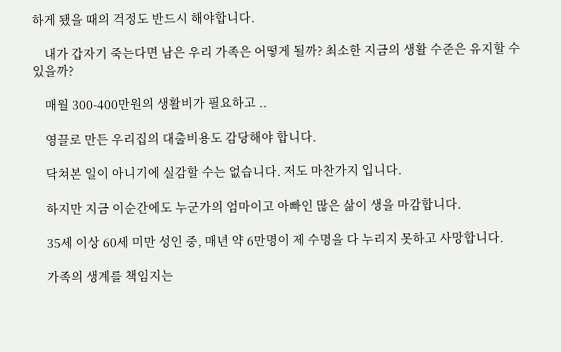하게 됐을 때의 걱정도 반드시 해야합니다.

    내가 갑자기 죽는다면 남은 우리 가족은 어떻게 될까? 최소한 지금의 생활 수준은 유지할 수 있을까?

    매월 300-400만원의 생활비가 필요하고 ..

    영끌로 만든 우리집의 대출비용도 감당해야 합니다.

    닥쳐본 일이 아니기에 실감할 수는 없습니다. 저도 마찬가지 입니다.

    하지만 지금 이순간에도 누군가의 엄마이고 아빠인 많은 삶이 생을 마감합니다.

    35세 이상 60세 미만 성인 중, 매년 약 6만명이 제 수명을 다 누리지 못하고 사망합니다.

    가족의 생계를 책임지는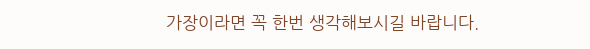가장이라면 꼭 한번 생각해보시길 바랍니다.